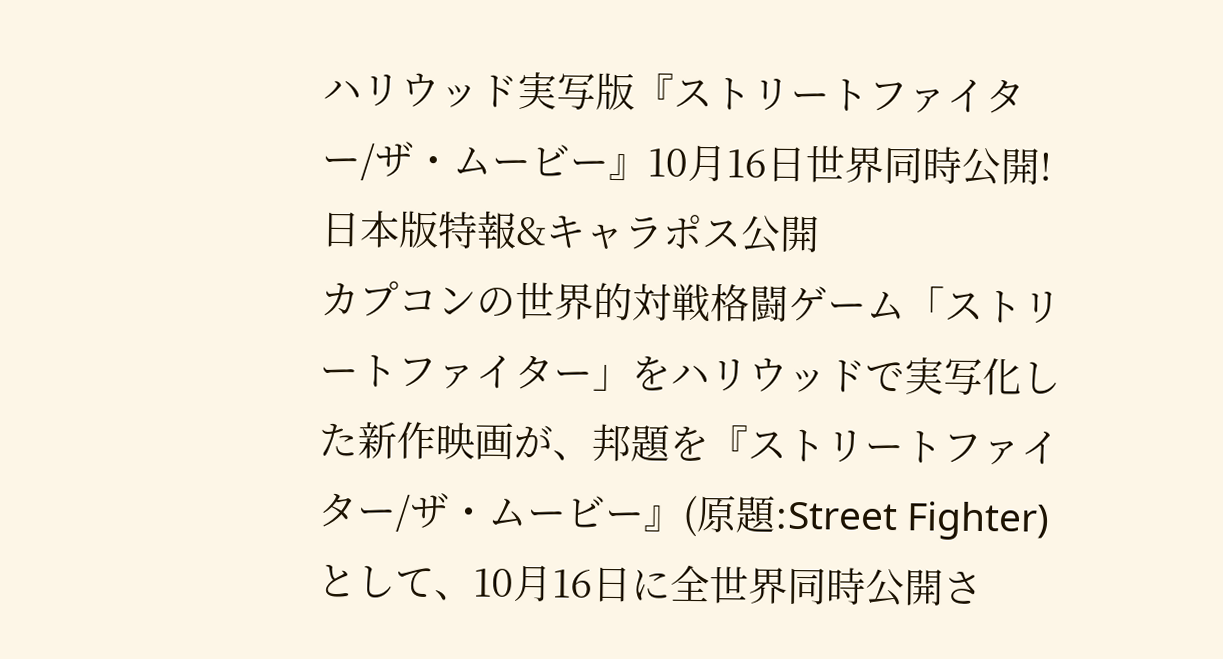ハリウッド実写版『ストリートファイター/ザ・ムービー』10月16日世界同時公開!日本版特報&キャラポス公開
カプコンの世界的対戦格闘ゲーム「ストリートファイター」をハリウッドで実写化した新作映画が、邦題を『ストリートファイター/ザ・ムービー』(原題:Street Fighter)として、10月16日に全世界同時公開さ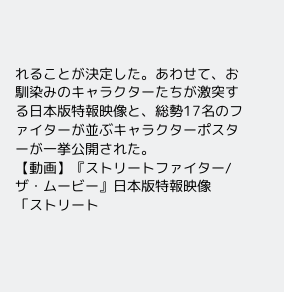れることが決定した。あわせて、お馴染みのキャラクターたちが激突する日本版特報映像と、総勢17名のファイターが並ぶキャラクターポスターが一挙公開された。
【動画】『ストリートファイター/ザ・ムービー』日本版特報映像
「ストリート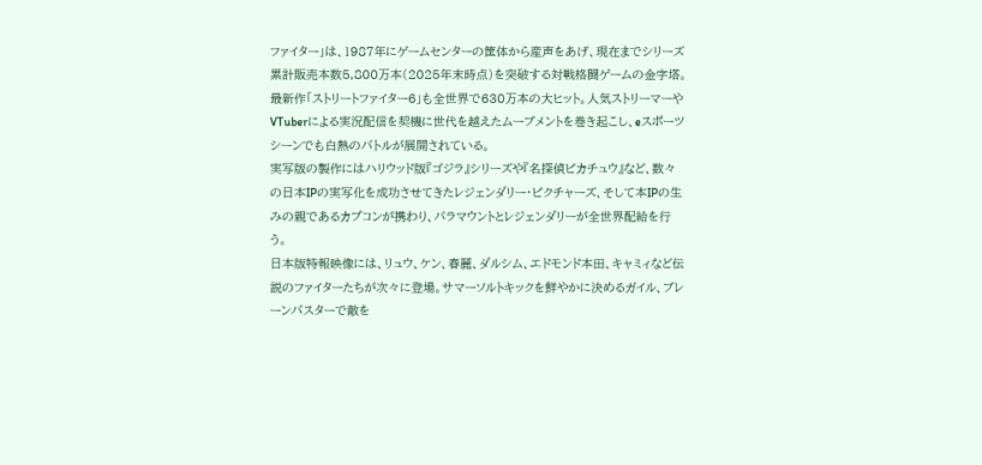ファイター」は、1987年にゲームセンターの筐体から産声をあげ、現在までシリーズ累計販売本数5,800万本(2025年末時点)を突破する対戦格闘ゲームの金字塔。最新作「ストリートファイター6」も全世界で630万本の大ヒット。人気ストリーマーやVTuberによる実況配信を契機に世代を越えたムーブメントを巻き起こし、eスポーツシーンでも白熱のバトルが展開されている。
実写版の製作にはハリウッド版『ゴジラ』シリーズや『名探偵ピカチュウ』など、数々の日本IPの実写化を成功させてきたレジェンダリー・ピクチャーズ、そして本IPの生みの親であるカプコンが携わり、パラマウントとレジェンダリーが全世界配給を行う。
日本版特報映像には、リュウ、ケン、春麗、ダルシム、エドモンド本田、キャミィなど伝説のファイターたちが次々に登場。サマーソルトキックを鮮やかに決めるガイル、ブレーンバスターで敵を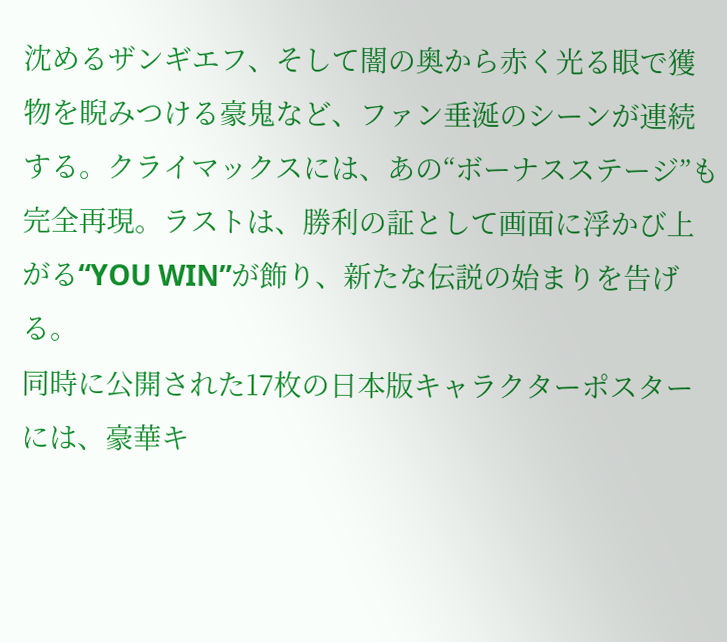沈めるザンギエフ、そして闇の奥から赤く光る眼で獲物を睨みつける豪鬼など、ファン垂涎のシーンが連続する。クライマックスには、あの“ボーナスステージ”も完全再現。ラストは、勝利の証として画面に浮かび上がる“YOU WIN”が飾り、新たな伝説の始まりを告げる。
同時に公開された17枚の日本版キャラクターポスターには、豪華キ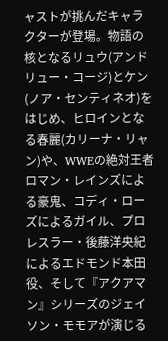ャストが挑んだキャラクターが登場。物語の核となるリュウ(アンドリュー・コージ)とケン(ノア・センティネオ)をはじめ、ヒロインとなる春麗(カリーナ・リャン)や、WWEの絶対王者ロマン・レインズによる豪鬼、コディ・ローズによるガイル、プロレスラー・後藤洋央紀によるエドモンド本田役、そして『アクアマン』シリーズのジェイソン・モモアが演じる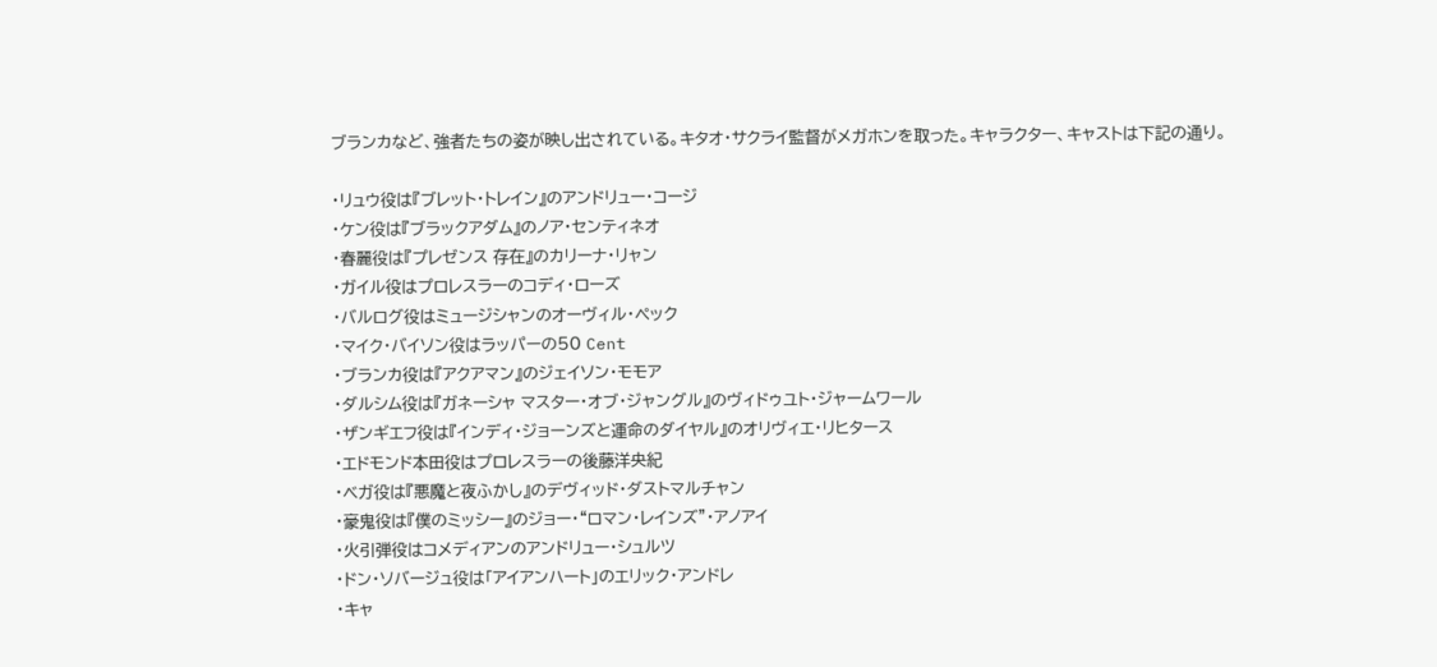ブランカなど、強者たちの姿が映し出されている。キタオ・サクライ監督がメガホンを取った。キャラクター、キャストは下記の通り。

・リュウ役は『ブレット・トレイン』のアンドリュー・コージ
・ケン役は『ブラックアダム』のノア・センティネオ
・春麗役は『プレゼンス 存在』のカリーナ・リャン
・ガイル役はプロレスラーのコディ・ローズ
・バルログ役はミュージシャンのオーヴィル・ペック
・マイク・バイソン役はラッパーの50 Cent
・ブランカ役は『アクアマン』のジェイソン・モモア
・ダルシム役は『ガネーシャ マスター・オブ・ジャングル』のヴィドゥユト・ジャームワール
・ザンギエフ役は『インディ・ジョーンズと運命のダイヤル』のオリヴィエ・リヒタース
・エドモンド本田役はプロレスラーの後藤洋央紀
・ベガ役は『悪魔と夜ふかし』のデヴィッド・ダストマルチャン
・豪鬼役は『僕のミッシー』のジョー・“ロマン・レインズ”・アノアイ
・火引弾役はコメディアンのアンドリュー・シュルツ
・ドン・ソバージュ役は「アイアンハート」のエリック・アンドレ
・キャ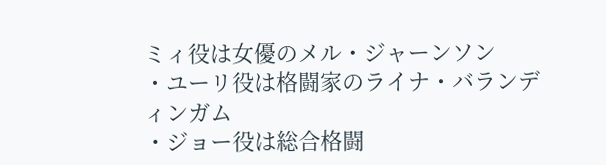ミィ役は女優のメル・ジャーンソン
・ユーリ役は格闘家のライナ・バランディンガム
・ジョー役は総合格闘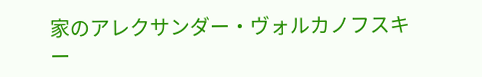家のアレクサンダー・ヴォルカノフスキー